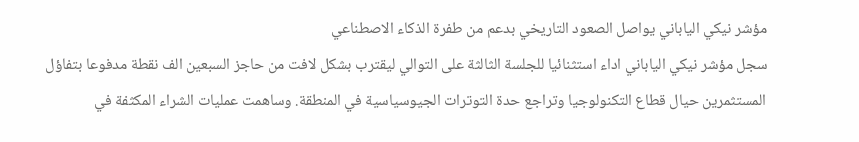مؤشر نيكي الياباني يواصل الصعود التاريخي بدعم من طفرة الذكاء الاصطناعي
سجل مؤشر نيكي الياباني اداء استثنائيا للجلسة الثالثة على التوالي ليقترب بشكل لافت من حاجز السبعين الف نقطة مدفوعا بتفاؤل المستثمرين حيال قطاع التكنولوجيا وتراجع حدة التوترات الجيوسياسية في المنطقة. وساهمت عمليات الشراء المكثفة في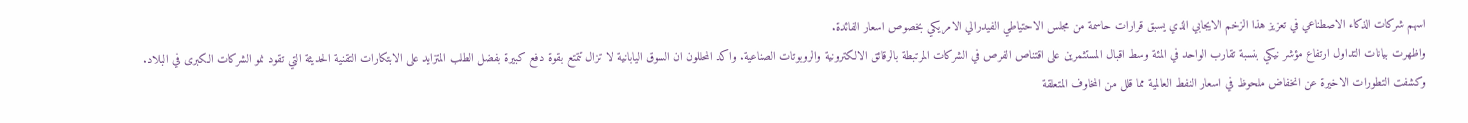اسهم شركات الذكاء الاصطناعي في تعزيز هذا الزخم الايجابي الذي يسبق قرارات حاسمة من مجلس الاحتياطي الفيدرالي الامريكي بخصوص اسعار الفائدة.
واظهرت بيانات التداول ارتفاع مؤشر نيكي بنسبة تقارب الواحد في المئة وسط اقبال المستثمرين على اقتناص الفرص في الشركات المرتبطة بالرقائق الالكترونية والروبوتات الصناعية. واكد المحللون ان السوق اليابانية لا تزال تتمتع بقوة دفع كبيرة بفضل الطلب المتزايد على الابتكارات التقنية الحديثة التي تقود نمو الشركات الكبرى في البلاد.
وكشفت التطورات الاخيرة عن انخفاض ملحوظ في اسعار النفط العالمية مما قلل من المخاوف المتعلقة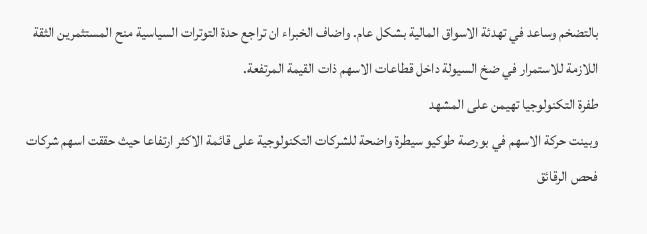بالتضخم وساعد في تهدئة الاسواق المالية بشكل عام. واضاف الخبراء ان تراجع حدة التوترات السياسية منح المستثمرين الثقة اللازمة للاستمرار في ضخ السيولة داخل قطاعات الاسهم ذات القيمة المرتفعة.
طفرة التكنولوجيا تهيمن على المشهد
وبينت حركة الاسهم في بورصة طوكيو سيطرة واضحة للشركات التكنولوجية على قائمة الاكثر ارتفاعا حيث حققت اسهم شركات فحص الرقائق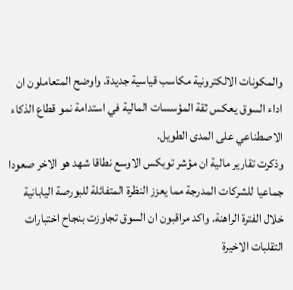والمكونات الالكترونية مكاسب قياسية جديدة. واوضح المتعاملون ان اداء السوق يعكس ثقة المؤسسات المالية في استدامة نمو قطاع الذكاء الاصطناعي على المدى الطويل.
وذكرت تقارير مالية ان مؤشر توبكس الاوسع نطاقا شهد هو الاخر صعودا جماعيا للشركات المدرجة مما يعزز النظرة المتفائلة للبورصة اليابانية خلال الفترة الراهنة. واكد مراقبون ان السوق تجاوزت بنجاح اختبارات التقلبات الاخيرة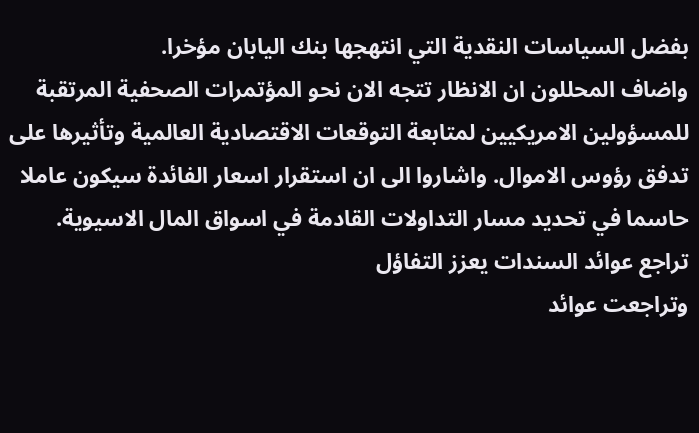بفضل السياسات النقدية التي انتهجها بنك اليابان مؤخرا.
واضاف المحللون ان الانظار تتجه الان نحو المؤتمرات الصحفية المرتقبة للمسؤولين الامريكيين لمتابعة التوقعات الاقتصادية العالمية وتأثيرها على تدفق رؤوس الاموال. واشاروا الى ان استقرار اسعار الفائدة سيكون عاملا حاسما في تحديد مسار التداولات القادمة في اسواق المال الاسيوية.
تراجع عوائد السندات يعزز التفاؤل
وتراجعت عوائد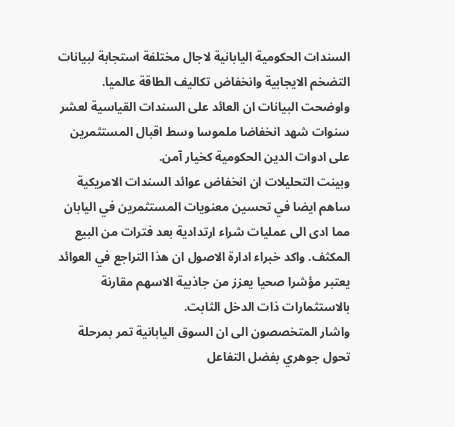السندات الحكومية اليابانية لاجال مختلفة استجابة لبيانات التضخم الايجابية وانخفاض تكاليف الطاقة عالميا. واوضحت البيانات ان العائد على السندات القياسية لعشر سنوات شهد انخفاضا ملموسا وسط اقبال المستثمرين على ادوات الدين الحكومية كخيار آمن.
وبينت التحليلات ان انخفاض عوائد السندات الامريكية ساهم ايضا في تحسين معنويات المستثمرين في اليابان مما ادى الى عمليات شراء ارتدادية بعد فترات من البيع المكثف. واكد خبراء ادارة الاصول ان هذا التراجع في العوائد يعتبر مؤشرا صحيا يعزز من جاذبية الاسهم مقارنة بالاستثمارات ذات الدخل الثابت.
واشار المتخصصون الى ان السوق اليابانية تمر بمرحلة تحول جوهري بفضل التفاعل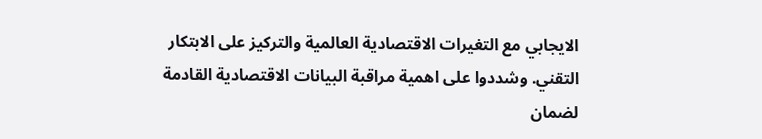الايجابي مع التغيرات الاقتصادية العالمية والتركيز على الابتكار التقني. وشددوا على اهمية مراقبة البيانات الاقتصادية القادمة لضمان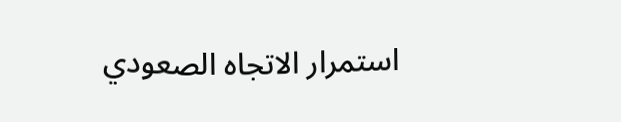استمرار الاتجاه الصعودي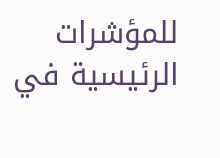للمؤشرات الرئيسية في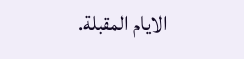الايام المقبلة.